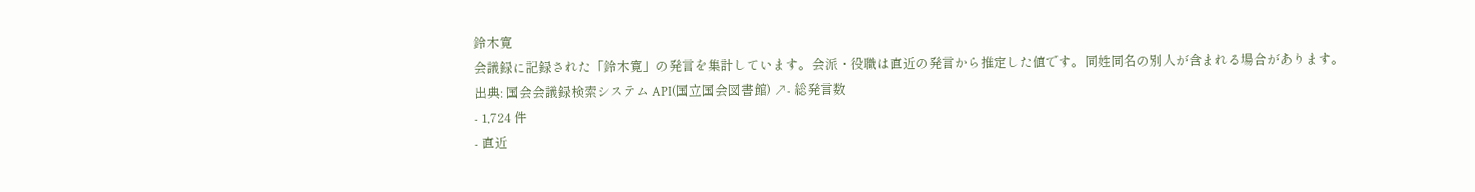鈴木寛
会議録に記録された「鈴木寛」の発言を集計しています。会派・役職は直近の発言から推定した値です。同姓同名の別人が含まれる場合があります。
出典: 国会会議録検索システム API(国立国会図書館) ↗- 総発言数
- 1,724 件
- 直近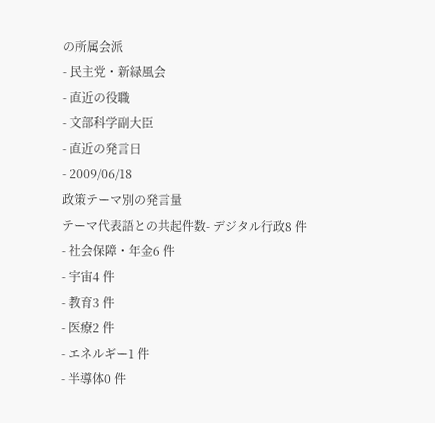の所属会派
- 民主党・新緑風会
- 直近の役職
- 文部科学副大臣
- 直近の発言日
- 2009/06/18
政策テーマ別の発言量
テーマ代表語との共起件数- デジタル行政8 件
- 社会保障・年金6 件
- 宇宙4 件
- 教育3 件
- 医療2 件
- エネルギー1 件
- 半導体0 件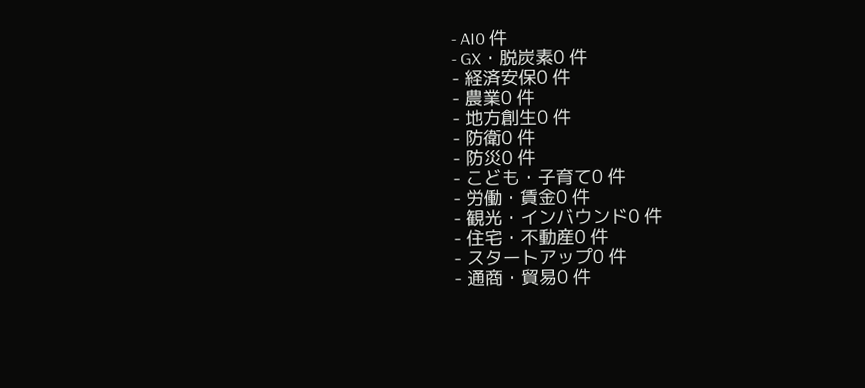- AI0 件
- GX・脱炭素0 件
- 経済安保0 件
- 農業0 件
- 地方創生0 件
- 防衛0 件
- 防災0 件
- こども・子育て0 件
- 労働・賃金0 件
- 観光・インバウンド0 件
- 住宅・不動産0 件
- スタートアップ0 件
- 通商・貿易0 件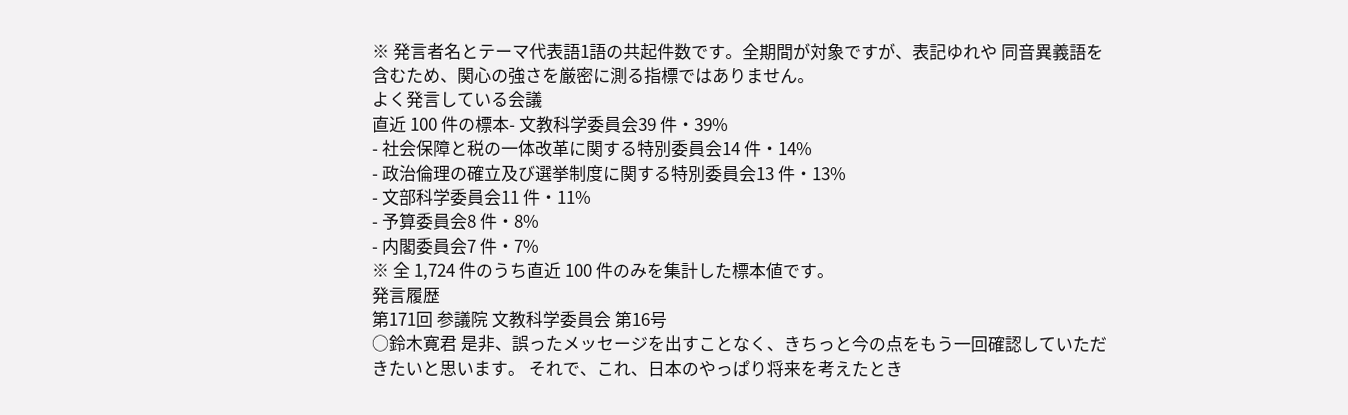※ 発言者名とテーマ代表語1語の共起件数です。全期間が対象ですが、表記ゆれや 同音異義語を含むため、関心の強さを厳密に測る指標ではありません。
よく発言している会議
直近 100 件の標本- 文教科学委員会39 件・39%
- 社会保障と税の一体改革に関する特別委員会14 件・14%
- 政治倫理の確立及び選挙制度に関する特別委員会13 件・13%
- 文部科学委員会11 件・11%
- 予算委員会8 件・8%
- 内閣委員会7 件・7%
※ 全 1,724 件のうち直近 100 件のみを集計した標本値です。
発言履歴
第171回 参議院 文教科学委員会 第16号
○鈴木寛君 是非、誤ったメッセージを出すことなく、きちっと今の点をもう一回確認していただきたいと思います。 それで、これ、日本のやっぱり将来を考えたとき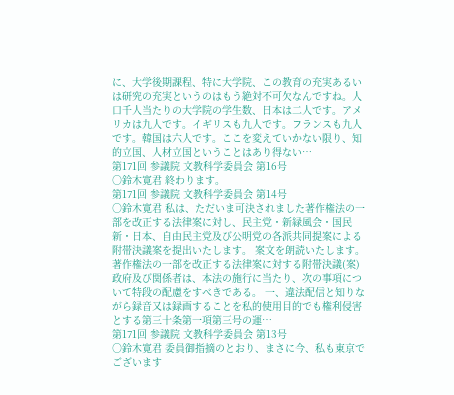に、大学後期課程、特に大学院、この教育の充実あるいは研究の充実というのはもう絶対不可欠なんですね。人口千人当たりの大学院の学生数、日本は二人です。アメリカは九人です。イギリスも九人です。フランスも九人です。韓国は六人です。ここを変えていかない限り、知的立国、人材立国ということはあり得ない…
第171回 参議院 文教科学委員会 第16号
○鈴木寛君 終わります。
第171回 参議院 文教科学委員会 第14号
○鈴木寛君 私は、ただいま可決されました著作権法の一部を改正する法律案に対し、民主党・新緑風会・国民新・日本、自由民主党及び公明党の各派共同提案による附帯決議案を提出いたします。 案文を朗読いたします。 著作権法の一部を改正する法律案に対する附帯決議(案) 政府及び関係者は、本法の施行に当たり、次の事項について特段の配慮をすべきである。 一、違法配信と知りながら録音又は録画することを私的使用目的でも権利侵害とする第三十条第一項第三号の運…
第171回 参議院 文教科学委員会 第13号
○鈴木寛君 委員御指摘のとおり、まさに今、私も東京でございます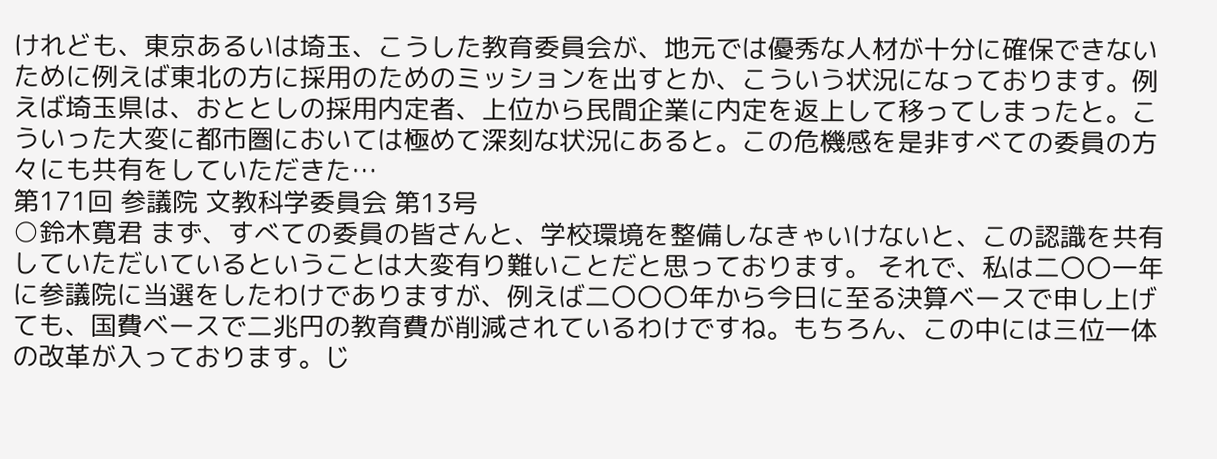けれども、東京あるいは埼玉、こうした教育委員会が、地元では優秀な人材が十分に確保できないために例えば東北の方に採用のためのミッションを出すとか、こういう状況になっております。例えば埼玉県は、おととしの採用内定者、上位から民間企業に内定を返上して移ってしまったと。こういった大変に都市圏においては極めて深刻な状況にあると。この危機感を是非すべての委員の方々にも共有をしていただきた…
第171回 参議院 文教科学委員会 第13号
○鈴木寛君 まず、すべての委員の皆さんと、学校環境を整備しなきゃいけないと、この認識を共有していただいているということは大変有り難いことだと思っております。 それで、私は二〇〇一年に参議院に当選をしたわけでありますが、例えば二〇〇〇年から今日に至る決算ベースで申し上げても、国費ベースで二兆円の教育費が削減されているわけですね。もちろん、この中には三位一体の改革が入っております。じ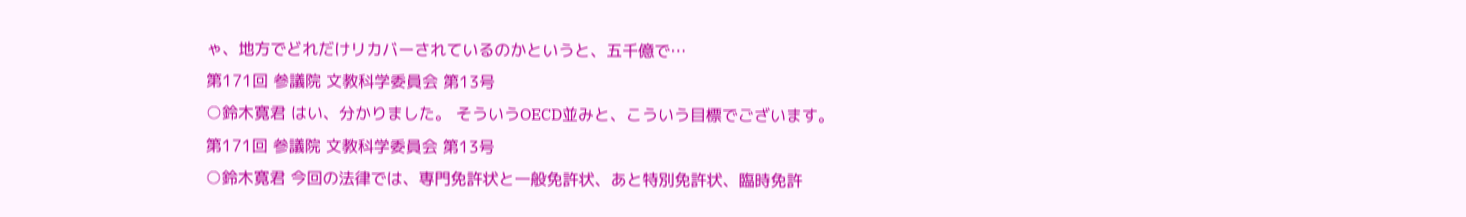ゃ、地方でどれだけリカバーされているのかというと、五千億で…
第171回 参議院 文教科学委員会 第13号
○鈴木寛君 はい、分かりました。 そういうOECD並みと、こういう目標でございます。
第171回 参議院 文教科学委員会 第13号
○鈴木寛君 今回の法律では、専門免許状と一般免許状、あと特別免許状、臨時免許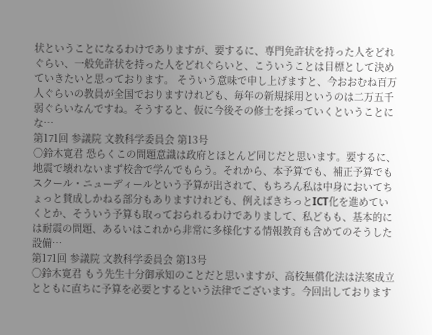状ということになるわけでありますが、要するに、専門免許状を持った人をどれぐらい、一般免許状を持った人をどれぐらいと、こういうことは目標として決めていきたいと思っております。 そういう意味で申し上げますと、今おおむね百万人ぐらいの教員が全国でおりますけれども、毎年の新規採用というのは二万五千弱ぐらいなんですね。そうすると、仮に今後その修士を採っていくということにな…
第171回 参議院 文教科学委員会 第13号
○鈴木寛君 恐らくこの問題意識は政府とほとんど同じだと思います。要するに、地震で壊れないまず校舎で学んでもらう。それから、本予算でも、補正予算でもスクール・ニューディールという予算が出されて、もちろん私は中身においてちょっと賛成しかねる部分もありますけれども、例えばきちっとICT化を進めていくとか、そういう予算も取っておられるわけでありまして、私どもも、基本的には耐震の問題、あるいはこれから非常に多様化する情報教育も含めてのそうした設備…
第171回 参議院 文教科学委員会 第13号
○鈴木寛君 もう先生十分御承知のことだと思いますが、高校無償化法は法案成立とともに直ちに予算を必要とするという法律でございます。今回出しております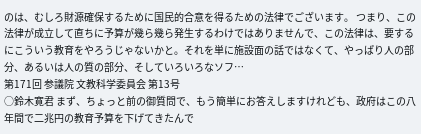のは、むしろ財源確保するために国民的合意を得るための法律でございます。 つまり、この法律が成立して直ちに予算が幾ら幾ら発生するわけではありませんで、この法律は、要するにこういう教育をやろうじゃないかと。それを単に施設面の話ではなくて、やっぱり人の部分、あるいは人の質の部分、そしていろいろなソフ…
第171回 参議院 文教科学委員会 第13号
○鈴木寛君 まず、ちょっと前の御質問で、もう簡単にお答えしますけれども、政府はこの八年間で二兆円の教育予算を下げてきたんで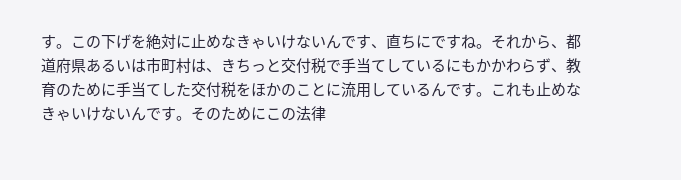す。この下げを絶対に止めなきゃいけないんです、直ちにですね。それから、都道府県あるいは市町村は、きちっと交付税で手当てしているにもかかわらず、教育のために手当てした交付税をほかのことに流用しているんです。これも止めなきゃいけないんです。そのためにこの法律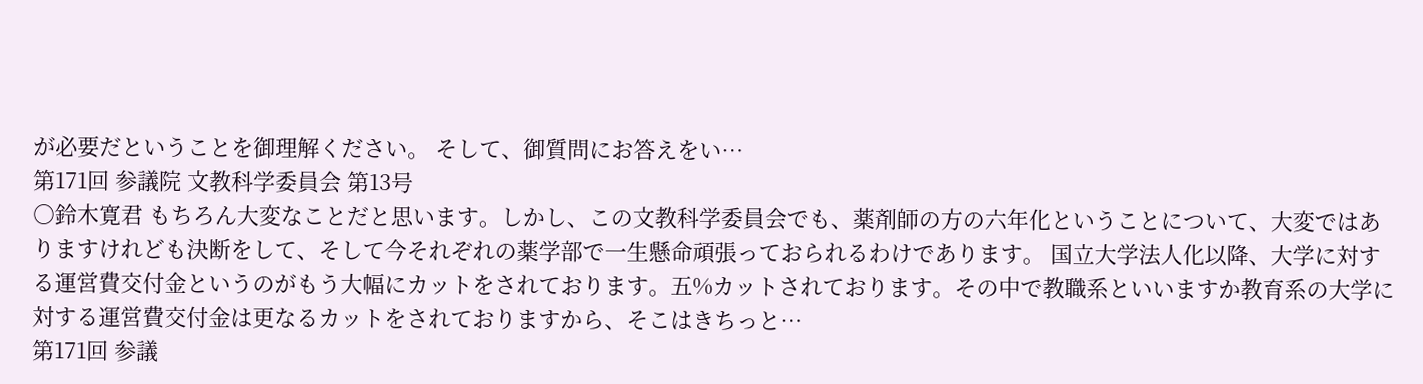が必要だということを御理解ください。 そして、御質問にお答えをい…
第171回 参議院 文教科学委員会 第13号
○鈴木寛君 もちろん大変なことだと思います。しかし、この文教科学委員会でも、薬剤師の方の六年化ということについて、大変ではありますけれども決断をして、そして今それぞれの薬学部で一生懸命頑張っておられるわけであります。 国立大学法人化以降、大学に対する運営費交付金というのがもう大幅にカットをされております。五%カットされております。その中で教職系といいますか教育系の大学に対する運営費交付金は更なるカットをされておりますから、そこはきちっと…
第171回 参議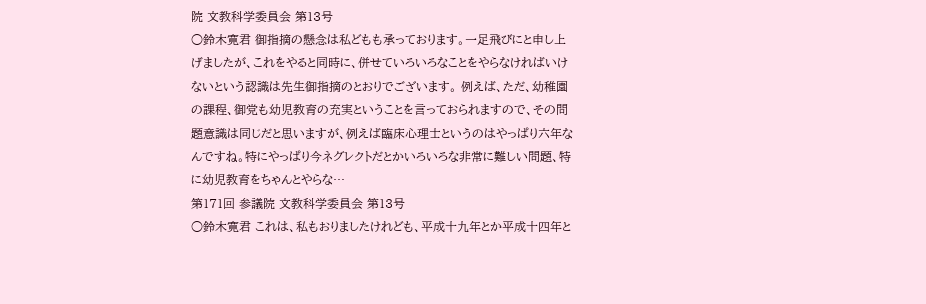院 文教科学委員会 第13号
○鈴木寛君 御指摘の懸念は私どもも承っております。一足飛びにと申し上げましたが、これをやると同時に、併せていろいろなことをやらなければいけないという認識は先生御指摘のとおりでございます。 例えば、ただ、幼稚園の課程、御党も幼児教育の充実ということを言っておられますので、その問題意識は同じだと思いますが、例えば臨床心理士というのはやっぱり六年なんですね。特にやっぱり今ネグレクトだとかいろいろな非常に難しい問題、特に幼児教育をちゃんとやらな…
第171回 参議院 文教科学委員会 第13号
○鈴木寛君 これは、私もおりましたけれども、平成十九年とか平成十四年と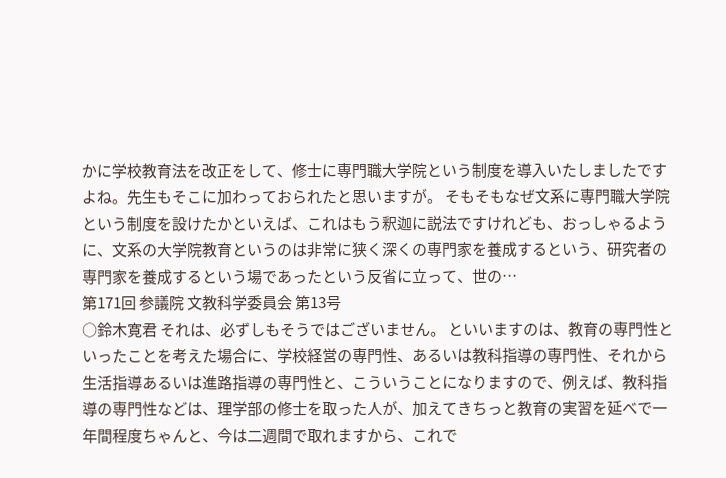かに学校教育法を改正をして、修士に専門職大学院という制度を導入いたしましたですよね。先生もそこに加わっておられたと思いますが。 そもそもなぜ文系に専門職大学院という制度を設けたかといえば、これはもう釈迦に説法ですけれども、おっしゃるように、文系の大学院教育というのは非常に狭く深くの専門家を養成するという、研究者の専門家を養成するという場であったという反省に立って、世の…
第171回 参議院 文教科学委員会 第13号
○鈴木寛君 それは、必ずしもそうではございません。 といいますのは、教育の専門性といったことを考えた場合に、学校経営の専門性、あるいは教科指導の専門性、それから生活指導あるいは進路指導の専門性と、こういうことになりますので、例えば、教科指導の専門性などは、理学部の修士を取った人が、加えてきちっと教育の実習を延べで一年間程度ちゃんと、今は二週間で取れますから、これで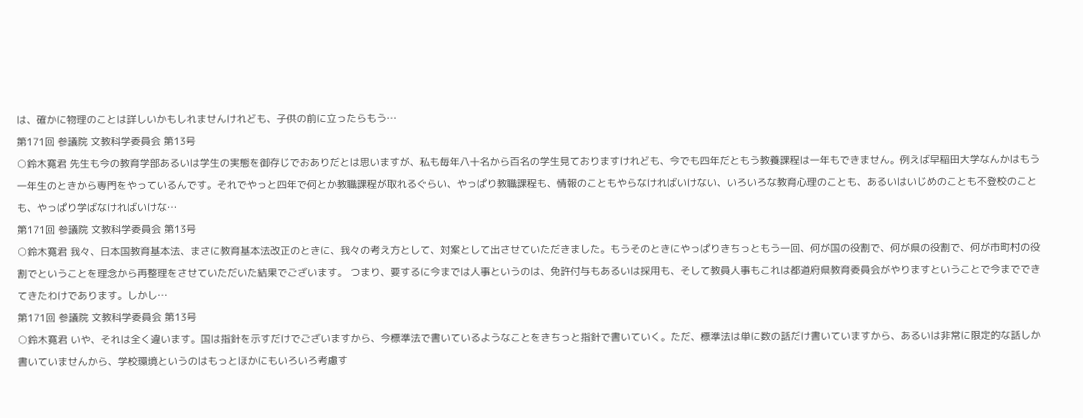は、確かに物理のことは詳しいかもしれませんけれども、子供の前に立ったらもう…
第171回 参議院 文教科学委員会 第13号
○鈴木寛君 先生も今の教育学部あるいは学生の実態を御存じでおありだとは思いますが、私も毎年八十名から百名の学生見ておりますけれども、今でも四年だともう教養課程は一年もできません。例えば早稲田大学なんかはもう一年生のときから専門をやっているんです。それでやっと四年で何とか教職課程が取れるぐらい、やっぱり教職課程も、情報のこともやらなければいけない、いろいろな教育心理のことも、あるいはいじめのことも不登校のことも、やっぱり学ばなければいけな…
第171回 参議院 文教科学委員会 第13号
○鈴木寛君 我々、日本国教育基本法、まさに教育基本法改正のときに、我々の考え方として、対案として出させていただきました。もうそのときにやっぱりきちっともう一回、何が国の役割で、何が県の役割で、何が市町村の役割でということを理念から再整理をさせていただいた結果でございます。 つまり、要するに今までは人事というのは、免許付与もあるいは採用も、そして教員人事もこれは都道府県教育委員会がやりますということで今までできてきたわけであります。しかし…
第171回 参議院 文教科学委員会 第13号
○鈴木寛君 いや、それは全く違います。国は指針を示すだけでございますから、今標準法で書いているようなことをきちっと指針で書いていく。ただ、標準法は単に数の話だけ書いていますから、あるいは非常に限定的な話しか書いていませんから、学校環境というのはもっとほかにもいろいろ考慮す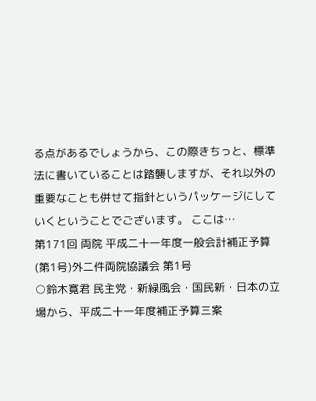る点があるでしょうから、この際きちっと、標準法に書いていることは踏襲しますが、それ以外の重要なことも併せて指針というパッケージにしていくということでございます。 ここは…
第171回 両院 平成二十一年度一般会計補正予算(第1号)外二件両院協議会 第1号
○鈴木寛君 民主党・新緑風会・国民新・日本の立場から、平成二十一年度補正予算三案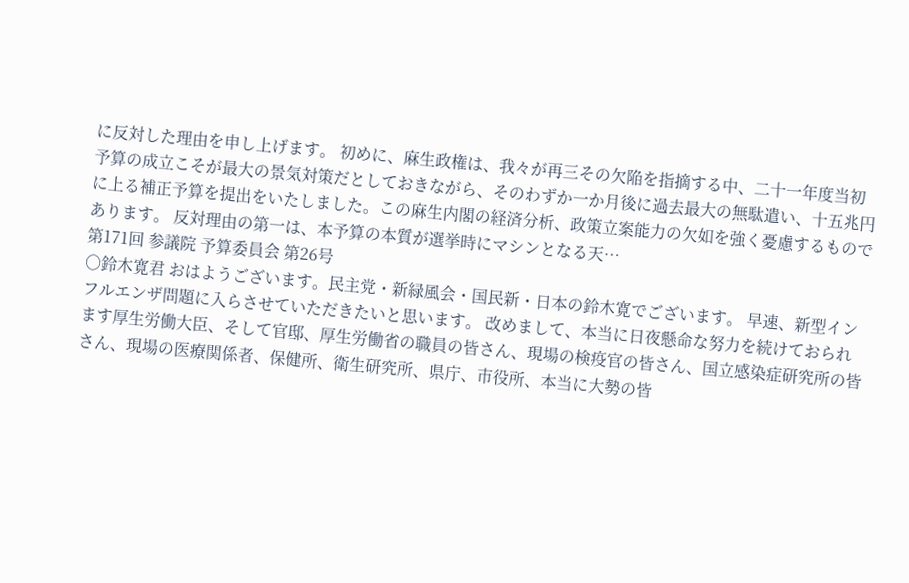に反対した理由を申し上げます。 初めに、麻生政権は、我々が再三その欠陥を指摘する中、二十一年度当初予算の成立こそが最大の景気対策だとしておきながら、そのわずか一か月後に過去最大の無駄遣い、十五兆円に上る補正予算を提出をいたしました。この麻生内閣の経済分析、政策立案能力の欠如を強く憂慮するものであります。 反対理由の第一は、本予算の本質が選挙時にマシンとなる天…
第171回 参議院 予算委員会 第26号
○鈴木寛君 おはようございます。民主党・新緑風会・国民新・日本の鈴木寛でございます。 早速、新型インフルエンザ問題に入らさせていただきたいと思います。 改めまして、本当に日夜懸命な努力を続けておられます厚生労働大臣、そして官邸、厚生労働省の職員の皆さん、現場の検疫官の皆さん、国立感染症研究所の皆さん、現場の医療関係者、保健所、衛生研究所、県庁、市役所、本当に大勢の皆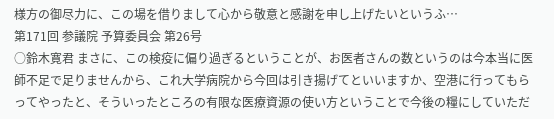様方の御尽力に、この場を借りまして心から敬意と感謝を申し上げたいというふ…
第171回 参議院 予算委員会 第26号
○鈴木寛君 まさに、この検疫に偏り過ぎるということが、お医者さんの数というのは今本当に医師不足で足りませんから、これ大学病院から今回は引き揚げてといいますか、空港に行ってもらってやったと、そういったところの有限な医療資源の使い方ということで今後の糧にしていただ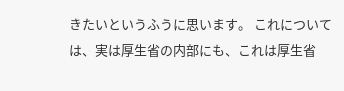きたいというふうに思います。 これについては、実は厚生省の内部にも、これは厚生省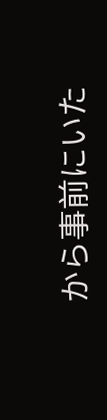から事前にいた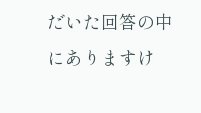だいた回答の中にありますけ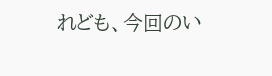れども、今回のい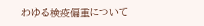わゆる検疫偏重について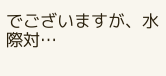でございますが、水際対…